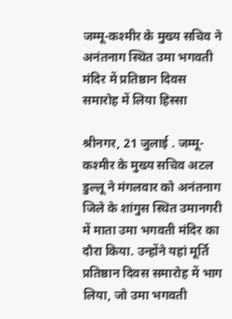जम्मू-कश्मीर के मुख्य सचिव ने अनंतनाग स्थित उमा भगवती मंदिर में प्रतिष्ठान दिवस समारोह में लिया हिस्सा

श्रीनगर, 21 जुलाई . जम्मू-कश्मीर के मुख्य सचिव अटल डुल्लू ने मंगलवार को अनंतनाग जिले के शांगुस स्थित उमानगरी में माता उमा भगवती मंदिर का दौरा किया. उन्होंने यहां मूर्ति प्रतिष्ठान दिवस समारोह में भाग लिया, जो उमा भगवती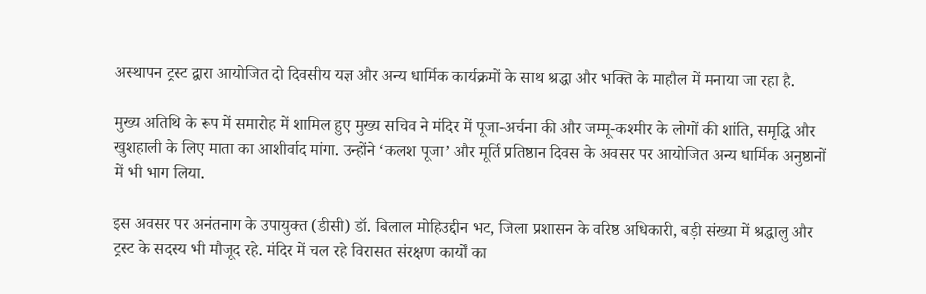अस्थापन ट्रस्ट द्वारा आयोजित दो दिवसीय यज्ञ और अन्य धार्मिक कार्यक्रमों के साथ श्रद्धा और भक्ति के माहौल में मनाया जा रहा है.

मुख्य अतिथि के रूप में समारोह में शामिल हुए मुख्य सचिव ने मंदिर में पूजा-अर्चना की और जम्मू-कश्मीर के लोगों की शांति, समृद्धि और खुशहाली के लिए माता का आशीर्वाद मांगा. उन्होंने ‘कलश पूजा’ और मूर्ति प्रतिष्ठान दिवस के अवसर पर आयोजित अन्य धार्मिक अनुष्ठानों में भी भाग लिया.

इस अवसर पर अनंतनाग के उपायुक्त (डीसी) डॉ. बिलाल मोहिउद्दीन भट, जिला प्रशासन के वरिष्ठ अधिकारी, बड़ी संख्या में श्रद्धालु और ट्रस्ट के सदस्य भी मौजूद रहे. मंदिर में चल रहे विरासत संरक्षण कार्यों का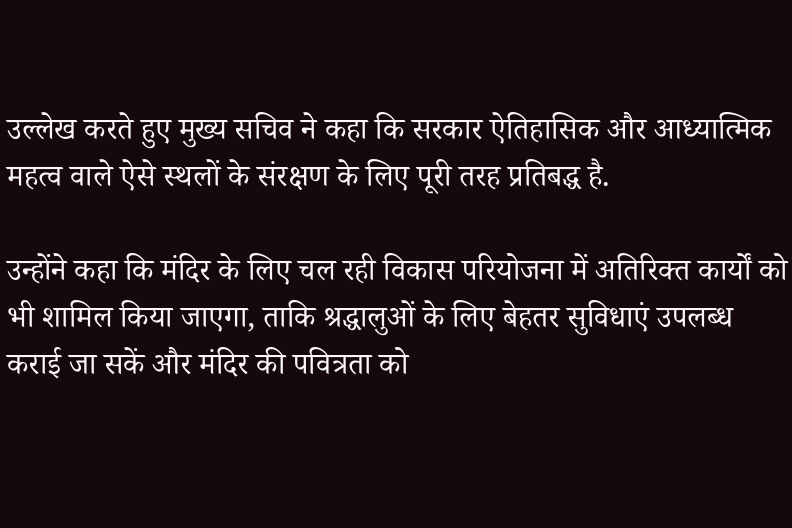उल्लेख करते हुए मुख्य सचिव ने कहा कि सरकार ऐतिहासिक और आध्यात्मिक महत्व वाले ऐसे स्थलों के संरक्षण के लिए पूरी तरह प्रतिबद्ध है.

उन्होंने कहा कि मंदिर के लिए चल रही विकास परियोजना में अतिरिक्त कार्यों को भी शामिल किया जाएगा, ताकि श्रद्धालुओं के लिए बेहतर सुविधाएं उपलब्ध कराई जा सकें और मंदिर की पवित्रता को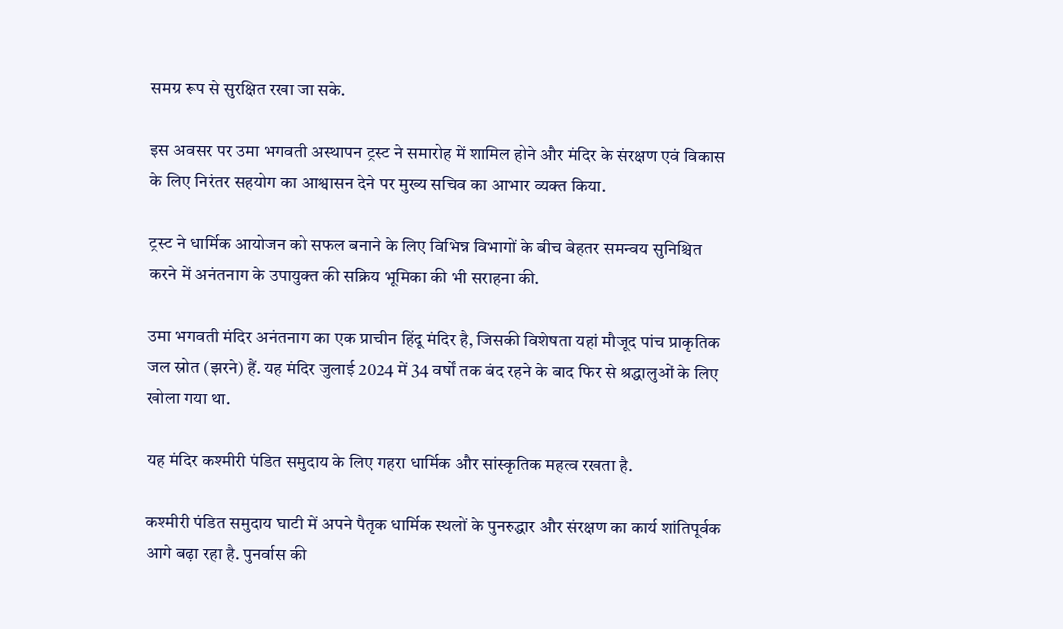समग्र रूप से सुरक्षित रखा जा सके.

इस अवसर पर उमा भगवती अस्थापन ट्रस्ट ने समारोह में शामिल होने और मंदिर के संरक्षण एवं विकास के लिए निरंतर सहयोग का आश्वासन देने पर मुख्य सचिव का आभार व्यक्त किया.

ट्रस्ट ने धार्मिक आयोजन को सफल बनाने के लिए विभिन्न विभागों के बीच बेहतर समन्वय सुनिश्चित करने में अनंतनाग के उपायुक्त की सक्रिय भूमिका की भी सराहना की.

उमा भगवती मंदिर अनंतनाग का एक प्राचीन हिंदू मंदिर है, जिसकी विशेषता यहां मौजूद पांच प्राकृतिक जल स्रोत (झरने) हैं. यह मंदिर जुलाई 2024 में 34 वर्षों तक बंद रहने के बाद फिर से श्रद्धालुओं के लिए खोला गया था.

यह मंदिर कश्मीरी पंडित समुदाय के लिए गहरा धार्मिक और सांस्कृतिक महत्व रखता है.

कश्मीरी पंडित समुदाय घाटी में अपने पैतृक धार्मिक स्थलों के पुनरुद्धार और संरक्षण का कार्य शांतिपूर्वक आगे बढ़ा रहा है. पुनर्वास की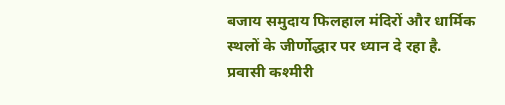बजाय समुदाय फिलहाल मंदिरों और धार्मिक स्थलों के जीर्णोद्धार पर ध्यान दे रहा है. प्रवासी कश्मीरी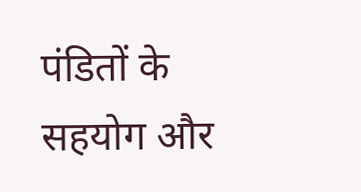पंडितों के सहयोग और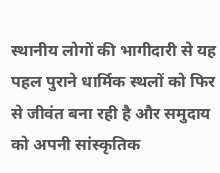स्थानीय लोगों की भागीदारी से यह पहल पुराने धार्मिक स्थलों को फिर से जीवंत बना रही है और समुदाय को अपनी सांस्कृतिक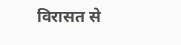विरासत से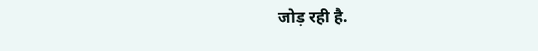जोड़ रही है.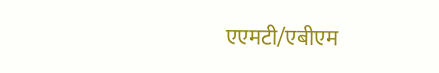एएमटी/एबीएम